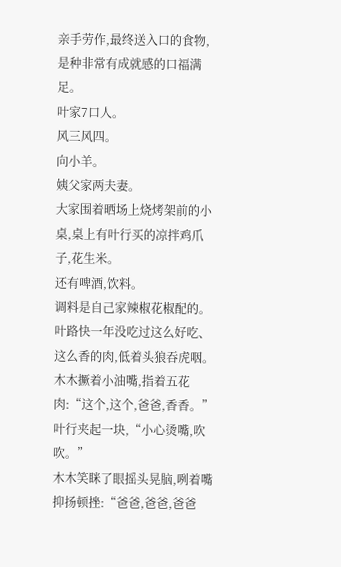亲手劳作,最终送入口的食物,是种非常有成就感的口福满足。
叶家7口人。
风三风四。
向小羊。
姨父家两夫妻。
大家围着晒场上烧烤架前的小桌,桌上有叶行买的凉拌鸡爪子,花生米。
还有啤酒,饮料。
调料是自己家辣椒花椒配的。
叶路快一年没吃过这么好吃、这么香的肉,低着头狼吞虎咽。
木木撅着小油嘴,指着五花肉:“这个,这个,爸爸,香香。”
叶行夹起一块,“小心烫嘴,吹吹。”
木木笑眯了眼摇头晃脑,咧着嘴抑扬顿挫:“爸爸,爸爸,爸爸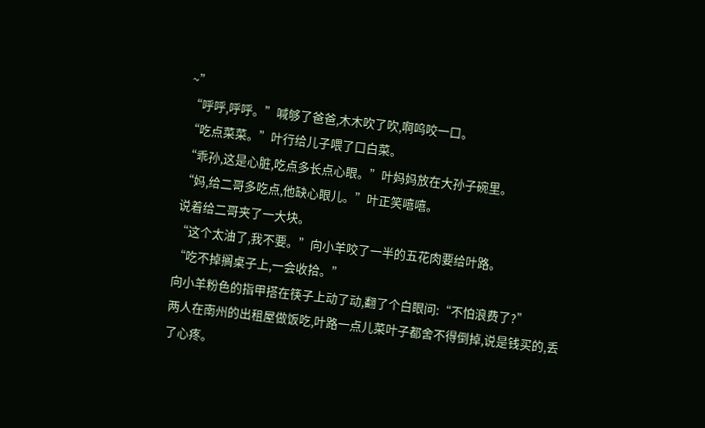~”
“呼呼,呼呼。”喊够了爸爸,木木吹了吹,啊呜咬一口。
“吃点菜菜。”叶行给儿子喂了口白菜。
“乖孙,这是心脏,吃点多长点心眼。”叶妈妈放在大孙子碗里。
“妈,给二哥多吃点,他缺心眼儿。”叶正笑嘻嘻。
说着给二哥夹了一大块。
“这个太油了,我不要。”向小羊咬了一半的五花肉要给叶路。
“吃不掉搁桌子上,一会收拾。”
向小羊粉色的指甲搭在筷子上动了动,翻了个白眼问:“不怕浪费了?”
两人在南州的出租屋做饭吃,叶路一点儿菜叶子都舍不得倒掉,说是钱买的,丢了心疼。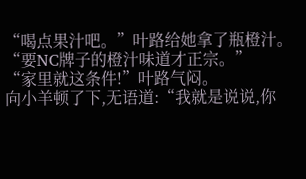“喝点果汁吧。”叶路给她拿了瓶橙汁。
“要NC牌子的橙汁味道才正宗。”
“家里就这条件!”叶路气闷。
向小羊顿了下,无语道:“我就是说说,你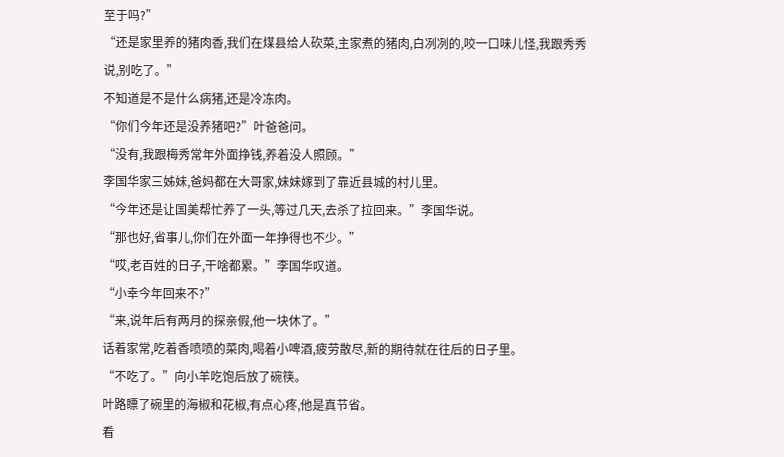至于吗?”
“还是家里养的猪肉香,我们在煤县给人砍菜,主家煮的猪肉,白冽冽的,咬一口味儿怪,我跟秀秀说,别吃了。”
不知道是不是什么病猪,还是冷冻肉。
“你们今年还是没养猪吧?”叶爸爸问。
“没有,我跟梅秀常年外面挣钱,养着没人照顾。”
李国华家三姊妹,爸妈都在大哥家,妹妹嫁到了靠近县城的村儿里。
“今年还是让国美帮忙养了一头,等过几天,去杀了拉回来。”李国华说。
“那也好,省事儿,你们在外面一年挣得也不少。”
“哎,老百姓的日子,干啥都累。”李国华叹道。
“小幸今年回来不?”
“来,说年后有两月的探亲假,他一块休了。”
话着家常,吃着香喷喷的菜肉,喝着小啤酒,疲劳散尽,新的期待就在往后的日子里。
“不吃了。”向小羊吃饱后放了碗筷。
叶路瞟了碗里的海椒和花椒,有点心疼,他是真节省。
看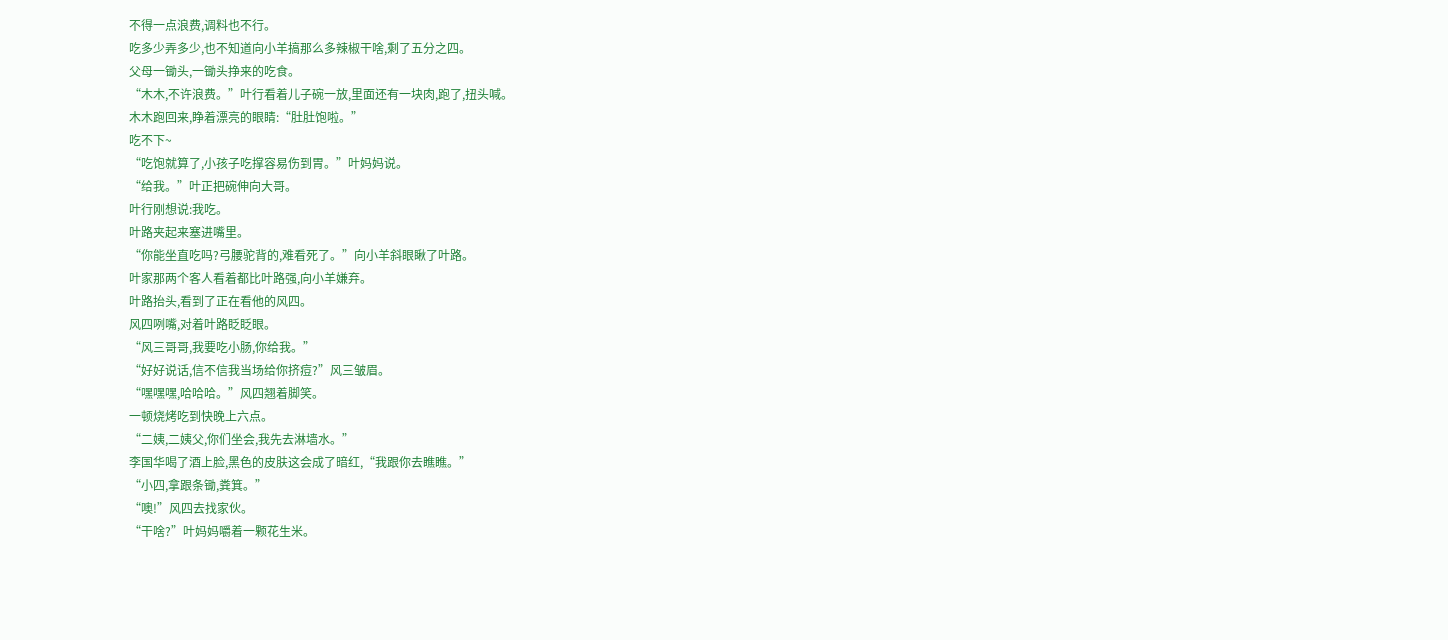不得一点浪费,调料也不行。
吃多少弄多少,也不知道向小羊搞那么多辣椒干啥,剩了五分之四。
父母一锄头,一锄头挣来的吃食。
“木木,不许浪费。”叶行看着儿子碗一放,里面还有一块肉,跑了,扭头喊。
木木跑回来,睁着漂亮的眼睛:“肚肚饱啦。”
吃不下~
“吃饱就算了,小孩子吃撑容易伤到胃。”叶妈妈说。
“给我。”叶正把碗伸向大哥。
叶行刚想说:我吃。
叶路夹起来塞进嘴里。
“你能坐直吃吗?弓腰驼背的,难看死了。”向小羊斜眼瞅了叶路。
叶家那两个客人看着都比叶路强,向小羊嫌弃。
叶路抬头,看到了正在看他的风四。
风四咧嘴,对着叶路眨眨眼。
“风三哥哥,我要吃小肠,你给我。”
“好好说话,信不信我当场给你挤痘?”风三皱眉。
“嘿嘿嘿,哈哈哈。”风四翘着脚笑。
一顿烧烤吃到快晚上六点。
“二姨,二姨父,你们坐会,我先去淋墙水。”
李国华喝了酒上脸,黑色的皮肤这会成了暗红,“我跟你去瞧瞧。”
“小四,拿跟条锄,粪箕。”
“噢!”风四去找家伙。
“干啥?”叶妈妈嚼着一颗花生米。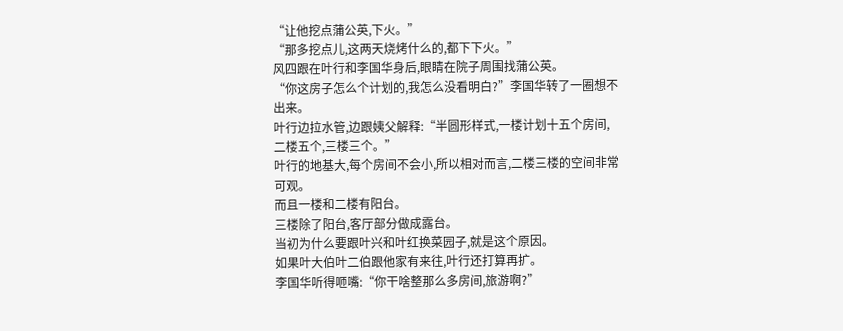“让他挖点蒲公英,下火。”
“那多挖点儿,这两天烧烤什么的,都下下火。”
风四跟在叶行和李国华身后,眼睛在院子周围找蒲公英。
“你这房子怎么个计划的,我怎么没看明白?”李国华转了一圈想不出来。
叶行边拉水管,边跟姨父解释:“半圆形样式,一楼计划十五个房间,二楼五个,三楼三个。”
叶行的地基大,每个房间不会小,所以相对而言,二楼三楼的空间非常可观。
而且一楼和二楼有阳台。
三楼除了阳台,客厅部分做成露台。
当初为什么要跟叶兴和叶红换菜园子,就是这个原因。
如果叶大伯叶二伯跟他家有来往,叶行还打算再扩。
李国华听得咂嘴:“你干啥整那么多房间,旅游啊?”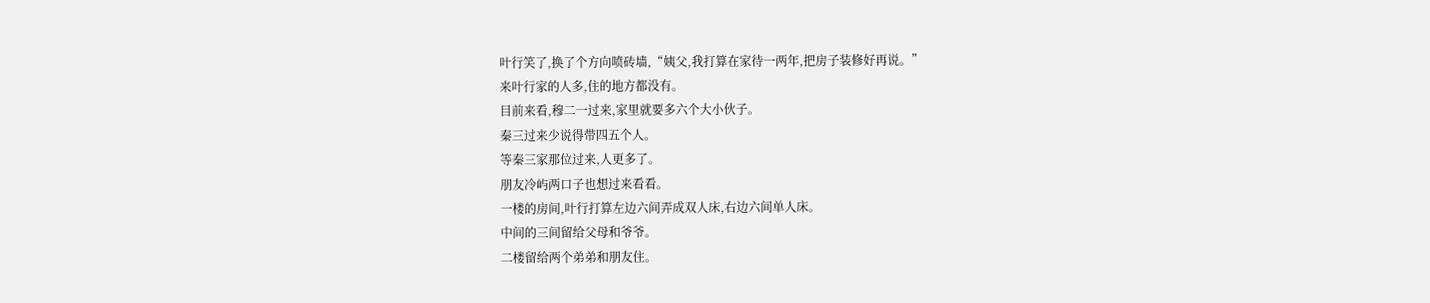叶行笑了,换了个方向喷砖墙,“姨父,我打算在家待一两年,把房子装修好再说。”
来叶行家的人多,住的地方都没有。
目前来看,穆二一过来,家里就要多六个大小伙子。
秦三过来少说得带四五个人。
等秦三家那位过来,人更多了。
朋友冷屿两口子也想过来看看。
一楼的房间,叶行打算左边六间弄成双人床,右边六间单人床。
中间的三间留给父母和爷爷。
二楼留给两个弟弟和朋友住。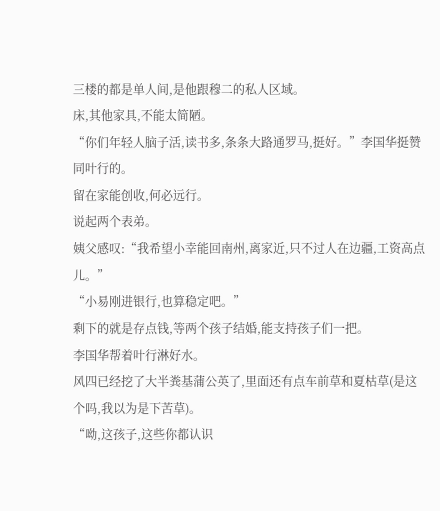三楼的都是单人间,是他跟穆二的私人区域。
床,其他家具,不能太简陋。
“你们年轻人脑子活,读书多,条条大路通罗马,挺好。”李国华挺赞同叶行的。
留在家能创收,何必远行。
说起两个表弟。
姨父感叹:“我希望小幸能回南州,离家近,只不过人在边疆,工资高点儿。”
“小易刚进银行,也算稳定吧。”
剩下的就是存点钱,等两个孩子结婚,能支持孩子们一把。
李国华帮着叶行淋好水。
风四已经挖了大半粪基蒲公英了,里面还有点车前草和夏枯草(是这个吗,我以为是下苦草)。
“呦,这孩子,这些你都认识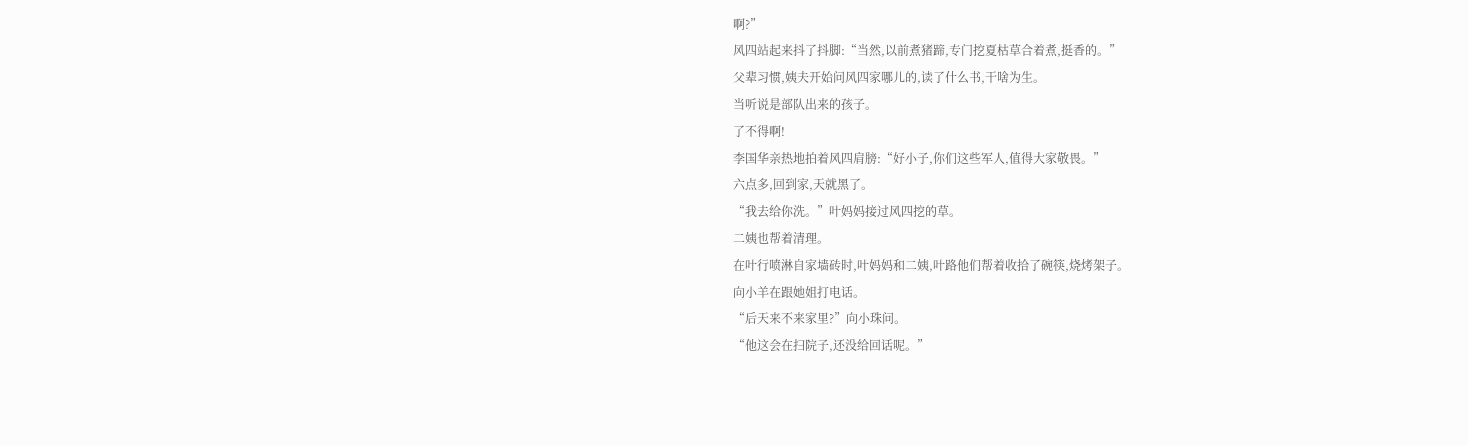啊?”
风四站起来抖了抖脚:“当然,以前煮猪蹄,专门挖夏枯草合着煮,挺香的。”
父辈习惯,姨夫开始问风四家哪儿的,读了什么书,干啥为生。
当听说是部队出来的孩子。
了不得啊!
李国华亲热地拍着风四肩膀:“好小子,你们这些军人,值得大家敬畏。”
六点多,回到家,天就黑了。
“我去给你洗。”叶妈妈接过风四挖的草。
二姨也帮着清理。
在叶行喷淋自家墙砖时,叶妈妈和二姨,叶路他们帮着收拾了碗筷,烧烤架子。
向小羊在跟她姐打电话。
“后天来不来家里?”向小珠问。
“他这会在扫院子,还没给回话呢。”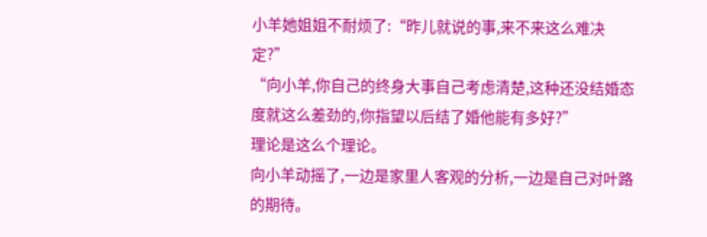小羊她姐姐不耐烦了:“昨儿就说的事,来不来这么难决定?”
“向小羊,你自己的终身大事自己考虑清楚,这种还没结婚态度就这么差劲的,你指望以后结了婚他能有多好?”
理论是这么个理论。
向小羊动摇了,一边是家里人客观的分析,一边是自己对叶路的期待。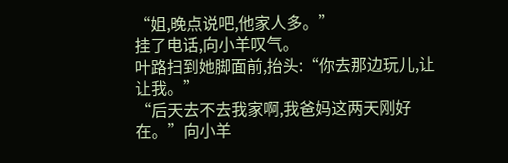“姐,晚点说吧,他家人多。”
挂了电话,向小羊叹气。
叶路扫到她脚面前,抬头:“你去那边玩儿,让让我。”
“后天去不去我家啊,我爸妈这两天刚好在。”向小羊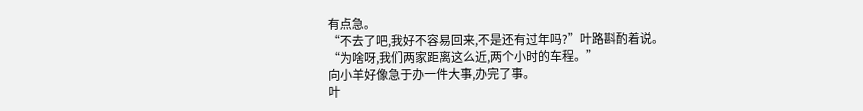有点急。
“不去了吧,我好不容易回来,不是还有过年吗?”叶路斟酌着说。
“为啥呀,我们两家距离这么近,两个小时的车程。”
向小羊好像急于办一件大事,办完了事。
叶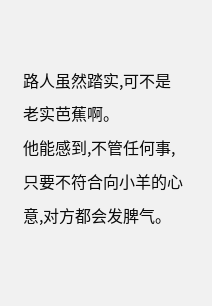路人虽然踏实,可不是老实芭蕉啊。
他能感到,不管任何事,只要不符合向小羊的心意,对方都会发脾气。